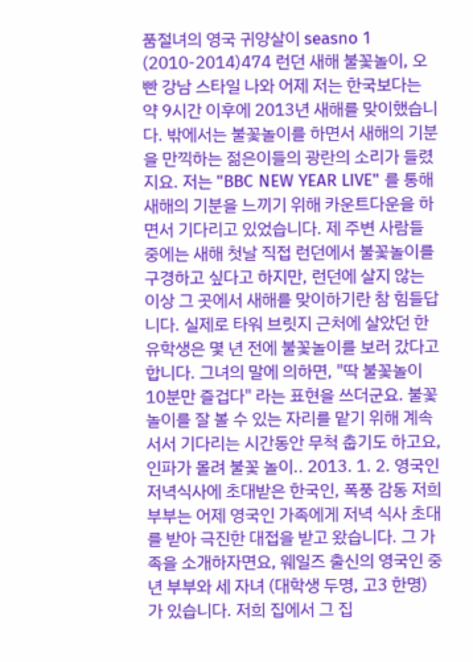품절녀의 영국 귀양살이 seasno 1 (2010-2014)474 런던 새해 불꽃놀이, 오빤 강남 스타일 나와 어제 저는 한국보다는 약 9시간 이후에 2013년 새해를 맞이했습니다. 밖에서는 불꽃놀이를 하면서 새해의 기분을 만끽하는 젊은이들의 광란의 소리가 들렸지요. 저는 "BBC NEW YEAR LIVE" 를 통해 새해의 기분을 느끼기 위해 카운트다운을 하면서 기다리고 있었습니다. 제 주변 사람들 중에는 새해 첫날 직접 런던에서 불꽃놀이를 구경하고 싶다고 하지만, 런던에 살지 않는 이상 그 곳에서 새해를 맞이하기란 참 힘들답니다. 실제로 타워 브릿지 근처에 살았던 한 유학생은 몇 년 전에 불꽃놀이를 보러 갔다고 합니다. 그녀의 말에 의하면, "딱 불꽃놀이 10분만 즐겁다" 라는 표현을 쓰더군요. 불꽃놀이를 잘 볼 수 있는 자리를 맡기 위해 계속 서서 기다리는 시간동안 무척 춥기도 하고요, 인파가 몰려 불꽃 놀이.. 2013. 1. 2. 영국인 저녁식사에 초대받은 한국인, 폭풍 감동 저희 부부는 어제 영국인 가족에게 저녁 식사 초대를 받아 극진한 대접을 받고 왔습니다. 그 가족을 소개하자면요, 웨일즈 출신의 영국인 중년 부부와 세 자녀 (대학생 두명, 고3 한명) 가 있습니다. 저희 집에서 그 집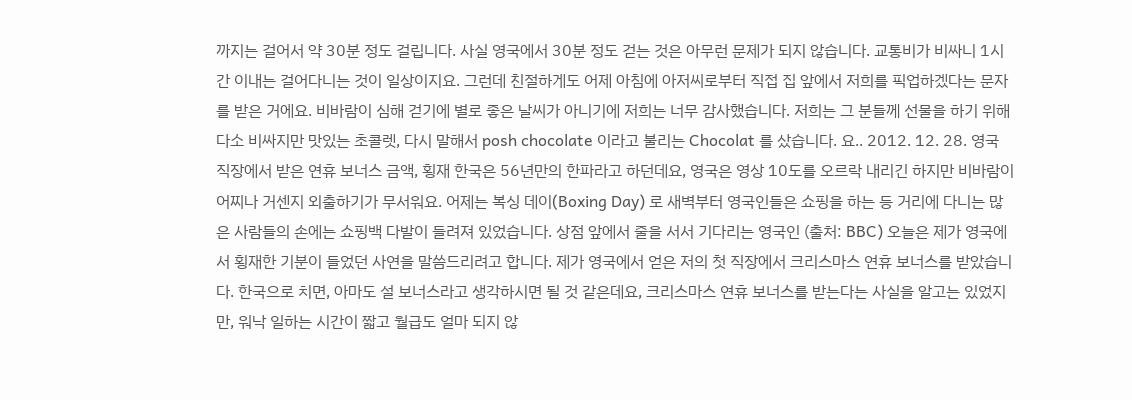까지는 걸어서 약 30분 정도 걸립니다. 사실 영국에서 30분 정도 걷는 것은 아무런 문제가 되지 않습니다. 교통비가 비싸니 1시간 이내는 걸어다니는 것이 일상이지요. 그런데 친절하게도 어제 아침에 아저씨로부터 직접 집 앞에서 저희를 픽업하겠다는 문자를 받은 거에요. 비바람이 심해 걷기에 별로 좋은 날씨가 아니기에 저희는 너무 감사했습니다. 저희는 그 분들께 선물을 하기 위해 다소 비싸지만 맛있는 초콜렛, 다시 말해서 posh chocolate 이라고 불리는 Chocolat 를 샀습니다. 요.. 2012. 12. 28. 영국 직장에서 받은 연휴 보너스 금액, 횡재 한국은 56년만의 한파라고 하던데요, 영국은 영상 10도를 오르락 내리긴 하지만 비바람이 어찌나 거센지 외출하기가 무서워요. 어제는 복싱 데이(Boxing Day) 로 새벽부터 영국인들은 쇼핑을 하는 등 거리에 다니는 많은 사람들의 손에는 쇼핑백 다발이 들려져 있었습니다. 상점 앞에서 줄을 서서 기다리는 영국인 (출처: BBC) 오늘은 제가 영국에서 횡재한 기분이 들었던 사연을 말씀드리려고 합니다. 제가 영국에서 얻은 저의 첫 직장에서 크리스마스 연휴 보너스를 받았습니다. 한국으로 치면, 아마도 설 보너스라고 생각하시면 될 것 같은데요, 크리스마스 연휴 보너스를 받는다는 사실을 알고는 있었지만, 워낙 일하는 시간이 짧고 월급도 얼마 되지 않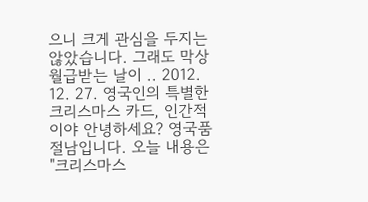으니 크게 관심을 두지는 않았습니다. 그래도 막상 월급받는 날이 .. 2012. 12. 27. 영국인의 특별한 크리스마스 카드, 인간적이야 안녕하세요? 영국품절남입니다. 오늘 내용은 "크리스마스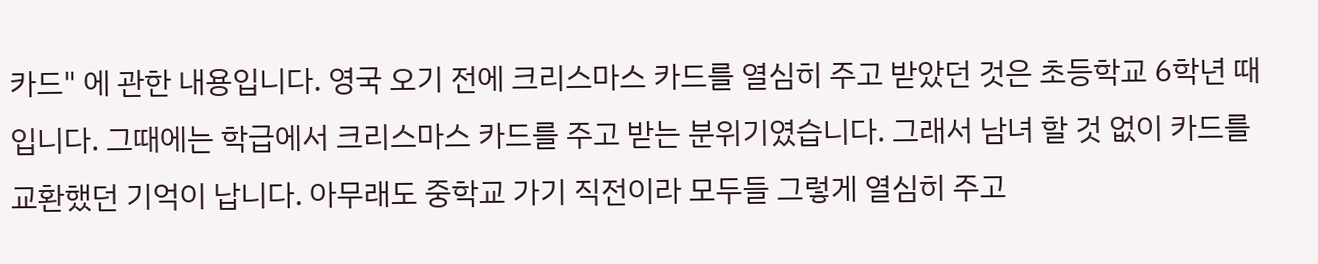카드" 에 관한 내용입니다. 영국 오기 전에 크리스마스 카드를 열심히 주고 받았던 것은 초등학교 6학년 때입니다. 그때에는 학급에서 크리스마스 카드를 주고 받는 분위기였습니다. 그래서 남녀 할 것 없이 카드를 교환했던 기억이 납니다. 아무래도 중학교 가기 직전이라 모두들 그렇게 열심히 주고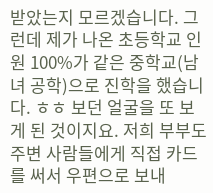받았는지 모르겠습니다. 그런데 제가 나온 초등학교 인원 100%가 같은 중학교(남녀 공학)으로 진학을 했습니다. ㅎㅎ 보던 얼굴을 또 보게 된 것이지요. 저희 부부도 주변 사람들에게 직접 카드를 써서 우편으로 보내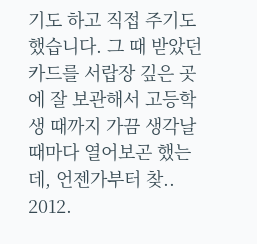기도 하고 직접 주기도 했습니다. 그 때 받았던 카드를 서랍장 깊은 곳에 잘 보관해서 고등학생 때까지 가끔 생각날 때마다 열어보곤 했는데, 언젠가부터 찾.. 2012.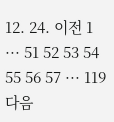12. 24. 이전 1 ··· 51 52 53 54 55 56 57 ··· 119 다음